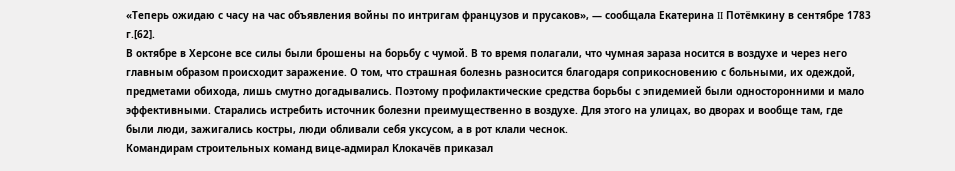«Теперь ожидаю с часу на час объявления войны по интригам французов и прусаков», — сообщала Екатерина II Потёмкину в сентябре 1783 г.[62].
В октябре в Херсоне все силы были брошены на борьбу с чумой. В то время полагали, что чумная зараза носится в воздухе и через него главным образом происходит заражение. О том, что страшная болезнь разносится благодаря соприкосновению с больными, их одеждой, предметами обихода, лишь смутно догадывались. Поэтому профилактические средства борьбы с эпидемией были односторонними и мало эффективными. Старались истребить источник болезни преимущественно в воздухе. Для этого на улицах, во дворах и вообще там, где были люди, зажигались костры, люди обливали себя уксусом, а в рот клали чеснок.
Командирам строительных команд вице-адмирал Клокачёв приказал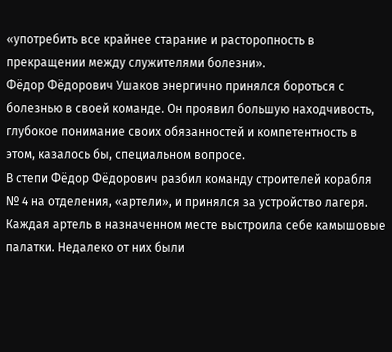«употребить все крайнее старание и расторопность в прекращении между служителями болезни».
Фёдор Фёдорович Ушаков энергично принялся бороться с болезнью в своей команде. Он проявил большую находчивость, глубокое понимание своих обязанностей и компетентность в этом, казалось бы, специальном вопросе.
В степи Фёдор Фёдорович разбил команду строителей корабля № 4 на отделения, «артели», и принялся за устройство лагеря. Каждая артель в назначенном месте выстроила себе камышовые палатки. Недалеко от них были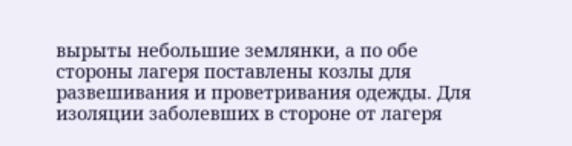вырыты небольшие землянки, а по обе стороны лагеря поставлены козлы для развешивания и проветривания одежды. Для изоляции заболевших в стороне от лагеря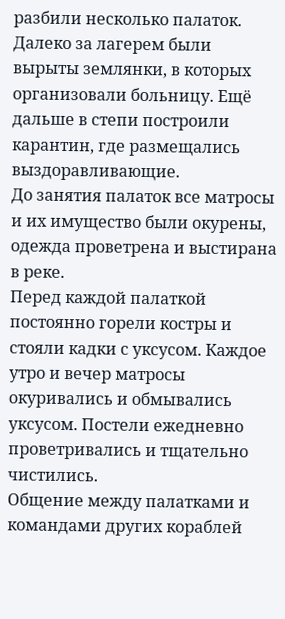разбили несколько палаток.
Далеко за лагерем были вырыты землянки, в которых организовали больницу. Ещё дальше в степи построили карантин, где размещались выздоравливающие.
До занятия палаток все матросы и их имущество были окурены, одежда проветрена и выстирана в реке.
Перед каждой палаткой постоянно горели костры и стояли кадки с уксусом. Каждое утро и вечер матросы окуривались и обмывались уксусом. Постели ежедневно проветривались и тщательно чистились.
Общение между палатками и командами других кораблей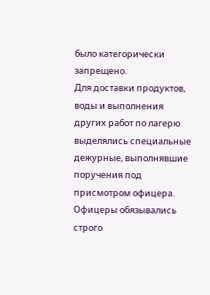было категорически запрещено.
Для доставки продуктов, воды и выполнения других работ по лагерю выделялись специальные дежурные, выполнявшие поручения под присмотром офицера. Офицеры обязывались строго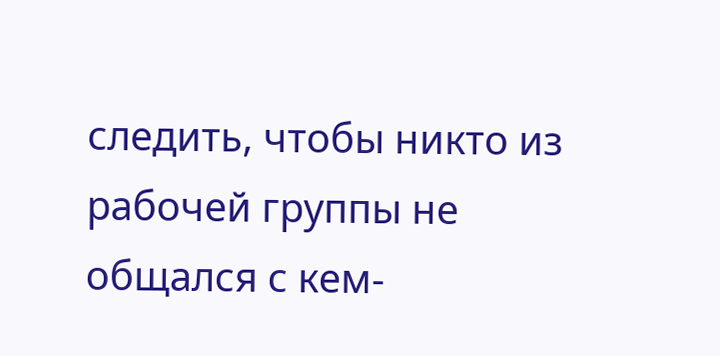следить, чтобы никто из рабочей группы не общался с кем-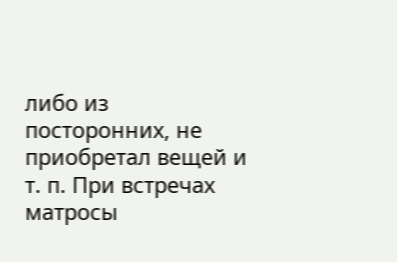либо из посторонних, не приобретал вещей и т. п. При встречах матросы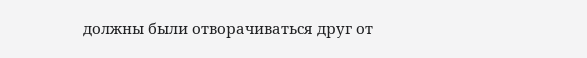должны были отворачиваться друг от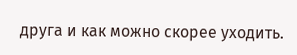друга и как можно скорее уходить.